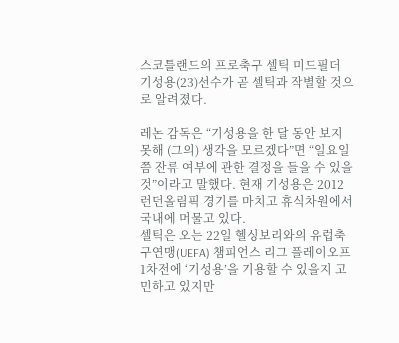스코틀랜드의 프로축구 셀틱 미드필더 기성용(23)선수가 곧 셀틱과 작별할 것으로 알려졌다.

레논 감독은 “기성용을 한 달 동안 보지 못해 (그의) 생각을 모르겠다”면 “일요일쯤 잔류 여부에 관한 결정을 들을 수 있을 것”이라고 말했다. 현재 기성용은 2012런던올림픽 경기를 마치고 휴식차원에서 국내에 머물고 있다.
셀틱은 오는 22일 헬싱보리와의 유럽축구연맹(UEFA) 챔피언스 리그 플레이오프 1차전에 ‘기성용’을 기용할 수 있을지 고민하고 있지만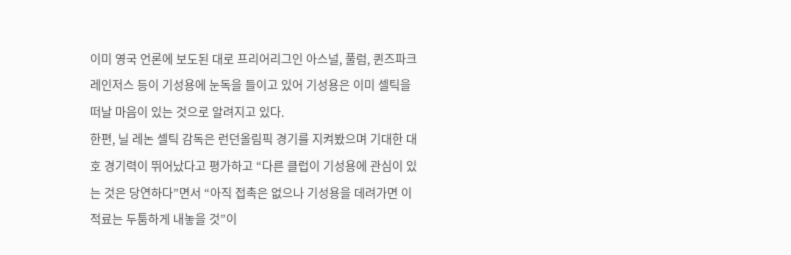이미 영국 언론에 보도된 대로 프리어리그인 아스널, 풀럼, 퀸즈파크레인저스 등이 기성용에 눈독을 들이고 있어 기성용은 이미 셀틱을 떠날 마음이 있는 것으로 알려지고 있다.
한편, 닐 레논 셀틱 감독은 런던올림픽 경기를 지켜봤으며 기대한 대호 경기력이 뛰어났다고 평가하고 “다른 클럽이 기성용에 관심이 있는 것은 당연하다”면서 “아직 접촉은 없으나 기성용을 데려가면 이적료는 두툼하게 내놓을 것”이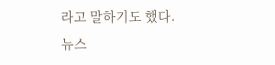라고 말하기도 했다.
뉴스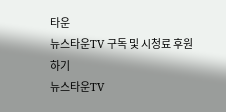타운
뉴스타운TV 구독 및 시청료 후원하기
뉴스타운TV